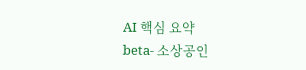AI 핵심 요약
beta- 소상공인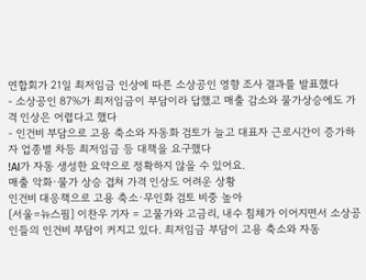연합회가 21일 최저임금 인상에 따른 소상공인 영향 조사 결과를 발표했다
- 소상공인 87%가 최저임금이 부담이라 답했고 매출 감소와 물가상승에도 가격 인상은 어렵다고 했다
- 인건비 부담으로 고용 축소와 자동화 검토가 늘고 대표자 근로시간이 증가하자 업종별 차등 최저임금 등 대책을 요구했다
!AI가 자동 생성한 요약으로 정확하지 않을 수 있어요.
매출 악화·물가 상승 겹쳐 가격 인상도 어려운 상황
인건비 대응책으로 고용 축소·무인화 검토 비중 높아
[서울=뉴스핌] 이찬우 기자 = 고물가와 고금리, 내수 침체가 이어지면서 소상공인들의 인건비 부담이 커지고 있다. 최저임금 부담이 고용 축소와 자동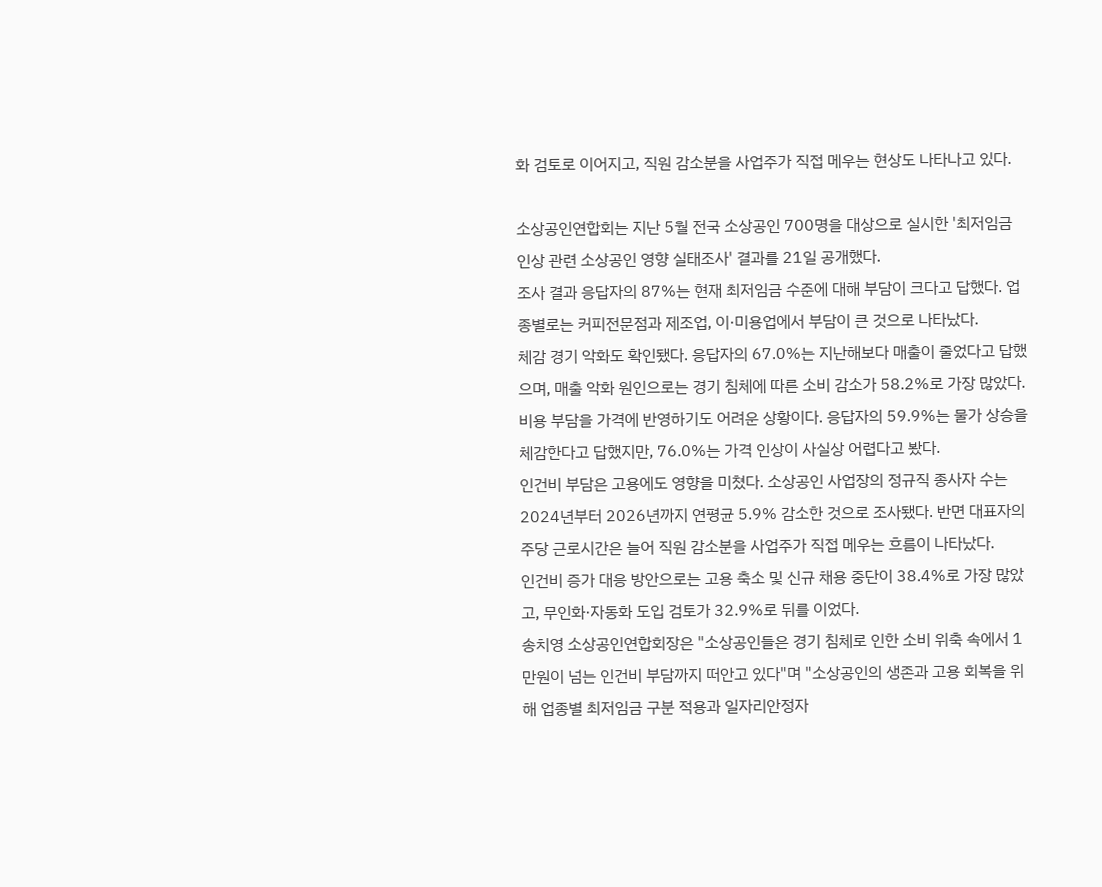화 검토로 이어지고, 직원 감소분을 사업주가 직접 메우는 현상도 나타나고 있다.

소상공인연합회는 지난 5월 전국 소상공인 700명을 대상으로 실시한 '최저임금 인상 관련 소상공인 영향 실태조사' 결과를 21일 공개했다.
조사 결과 응답자의 87%는 현재 최저임금 수준에 대해 부담이 크다고 답했다. 업종별로는 커피전문점과 제조업, 이·미용업에서 부담이 큰 것으로 나타났다.
체감 경기 악화도 확인됐다. 응답자의 67.0%는 지난해보다 매출이 줄었다고 답했으며, 매출 악화 원인으로는 경기 침체에 따른 소비 감소가 58.2%로 가장 많았다.
비용 부담을 가격에 반영하기도 어려운 상황이다. 응답자의 59.9%는 물가 상승을 체감한다고 답했지만, 76.0%는 가격 인상이 사실상 어렵다고 봤다.
인건비 부담은 고용에도 영향을 미쳤다. 소상공인 사업장의 정규직 종사자 수는 2024년부터 2026년까지 연평균 5.9% 감소한 것으로 조사됐다. 반면 대표자의 주당 근로시간은 늘어 직원 감소분을 사업주가 직접 메우는 흐름이 나타났다.
인건비 증가 대응 방안으로는 고용 축소 및 신규 채용 중단이 38.4%로 가장 많았고, 무인화·자동화 도입 검토가 32.9%로 뒤를 이었다.
송치영 소상공인연합회장은 "소상공인들은 경기 침체로 인한 소비 위축 속에서 1만원이 넘는 인건비 부담까지 떠안고 있다"며 "소상공인의 생존과 고용 회복을 위해 업종별 최저임금 구분 적용과 일자리안정자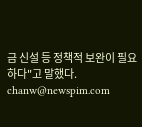금 신설 등 정책적 보완이 필요하다"고 말했다.
chanw@newspim.com